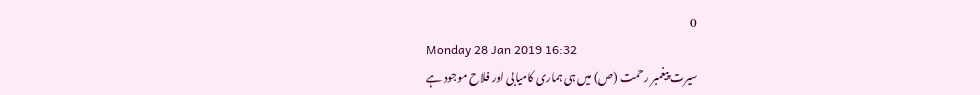0
Monday 28 Jan 2019 16:32
سیرت پیغمبر رحمت (ص) میں ہی ہماری کامیابی اور فلاح موجود ہے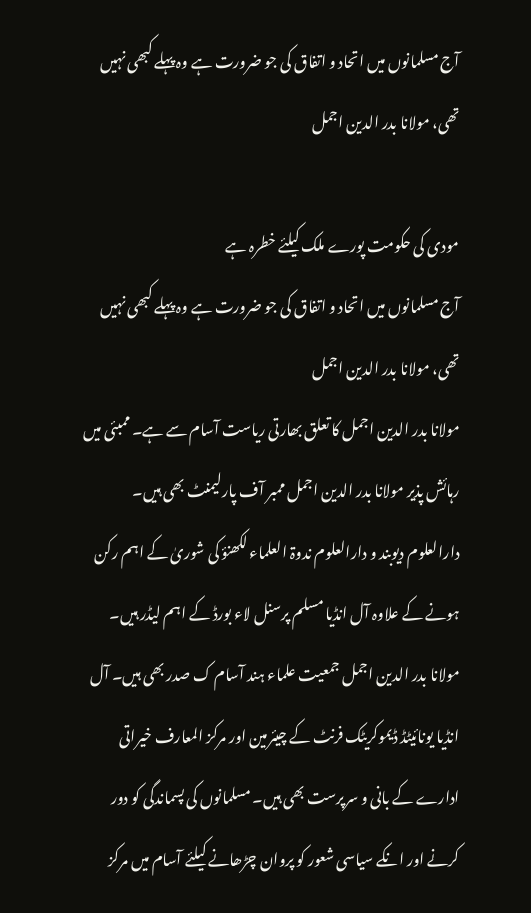آج مسلمانوں میں اتحاد و اتفاق کی جو ضرورت ہے وہ پہلے کبھی نہیں تھی، مولانا بدر الدین اجمل

مودی کی حکومت پورے ملک کیلئے خطرہ ہے
آج مسلمانوں میں اتحاد و اتفاق کی جو ضرورت ہے وہ پہلے کبھی نہیں تھی، مولانا بدر الدین اجمل
مولانا بدر الدین اجمل کا تعلق بھارتی ریاست آسام سے ہے۔ ممبئی میں رہائش پذیر مولانا بدر الدین اجمل ممبر آف پارلیمنٹ بھی ہیں۔ دارالعلوم دیوبند و دارالعلوم ندوۃ العلماء لکھنؤ کی شوریٰ کے اہم رکن ہونے کے علاوہ آل انڈیا مسلم پرسنل لاء بورڈ کے اہم لیڈر ہیں۔ مولانا بدر الدین اجمل جمعیت علماء ہند آسام ک صدر بھی ہیں۔ آل انڈیا یونائیٹڈ ڈیموکریٹک فرنٹ کے چیئرمین اور مرکز المعارف خیراتی ادارے کے بانی و سرپرست بھی ہیں۔ مسلمانوں کی پسماندگی کو دور کرنے اور انکے سیاسی شعور کو پروان چڑھانے کیلئے آسام میں مرکز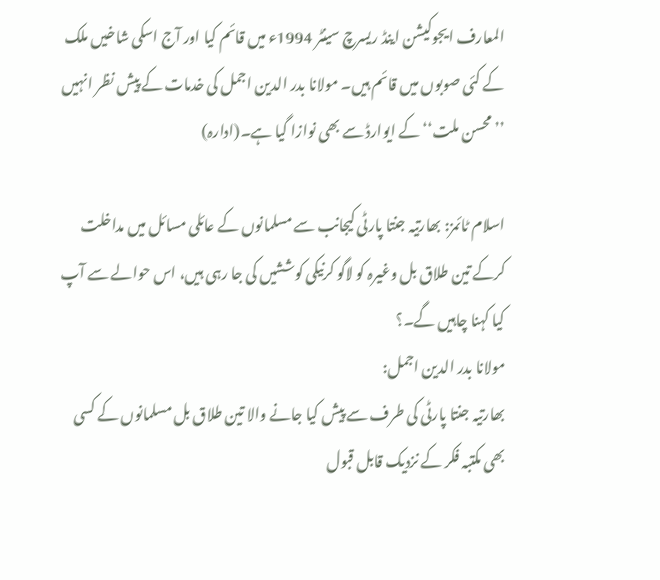المعارف ایجوکیشن اینڈ ریسرچ سینٹر 1994ء میں قائم کیا اور آج اسکی شاخیں ملک کے کئی صوبوں میں قائم ہیں۔ مولانا بدر الدین اجمل کی خدمات کے پیش نظر انہیں ’’محسن ملت‘‘ کے ایوارڈ سے بھی نوازا گیا ہے۔(ادارہ)

اسلام ٹائمز: بھارتیہ جنتا پارٹی کیجانب سے مسلمانوں کے عائلی مسائل میں مداخلت کرکے تین طلاق بل وغیرہ کو لاگو کرنیکی کوششیں کی جا رہی ہیں، اس حوالے سے آپ کیا کہنا چاہیں گے۔؟
مولانا بدر الدین اجمل:
بھارتیہ جنتا پارٹی کی طرف سے پیش کیا جانے والا تین طلاق بل مسلمانوں کے کسی بھی مکتبہ فکر کے نزدیک قابل قبول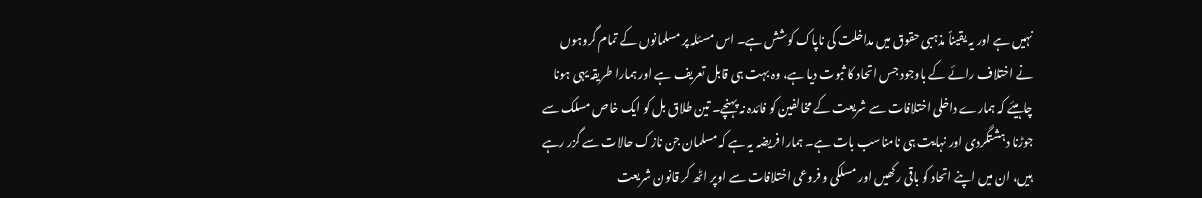نہیں ہے اور یہ یقیناً مذہبی حقوق میں مداخلت کی ناپاک کوشش ہے۔ اس مسئلہ پر مسلمانوں کے تمام گروہوں نے اختلاف رائے کے باوجود جس اتحاد کا ثبوت دیا ہے، وہ بہت ہی قابل تعریف ہے اور ہمارا طریقہ یہی ہونا چاہیئے کہ ہمارے داخلی اختلافات سے شریعت کے مخالفین کو فائدہ نہ پہنچے۔ تین طلاق بل کو ایک خاص مسلک سے جوڑنا دہشتگردی اور نہایت ہی نامناسب بات ہے۔ ہمارا فریضہ یہ ہے کہ مسلمان جن نازک حالات سے گزر رہے ہیں، ان میں اپنے اتحاد کو باقی رکھیں اور مسلکی و فروعی اختلافات سے اوپر اٹھ کر قانون شریعت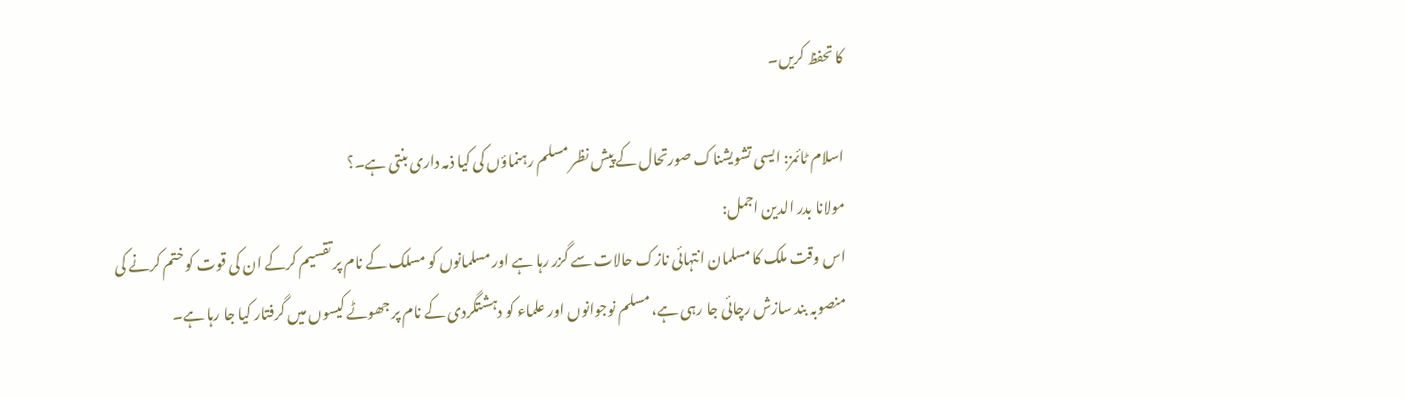کا تحفظ کریں۔

اسلام ٹائمز: ایسی تشویشناک صورتحال کے پیش نظر مسلم رہنماؤں کی کیا ذمہ داری بنتی ہے۔؟
مولانا بدر الدین اجمل:
اس وقت ملک کا مسلمان انتہائی نازک حالات سے گزر رہا ہے اور مسلمانوں کو مسلک کے نام پر تقسیم کرکے ان کی قوت کو ختم کرنے کی منصوبہ بند سازش رچائی جا رہی ہے، مسلم نوجوانوں اور علماء کو دہشتگردی کے نام پر جھوٹے کیسوں میں گرفتار کیا جا رہا ہے۔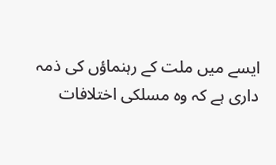ایسے میں ملت کے رہنماؤں کی ذمہ داری ہے کہ وہ مسلکی اختلافات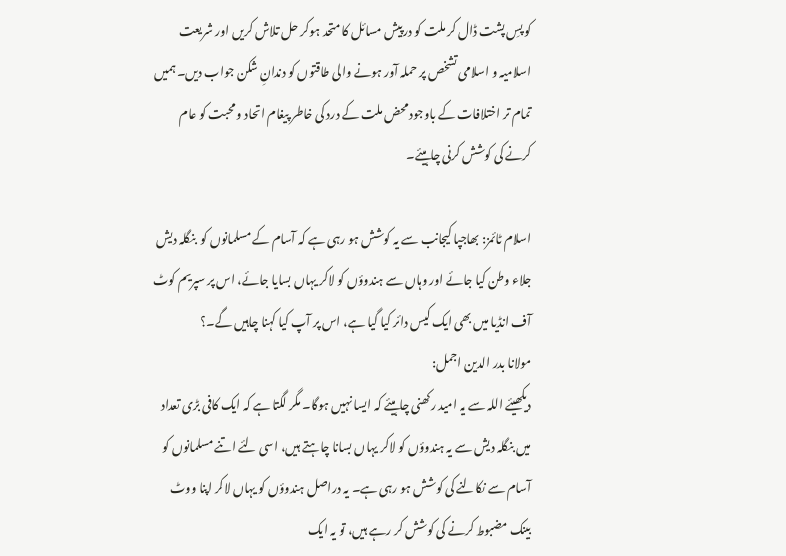کو پسِ پشت ڈال کر ملت کو درپیش مسائل کا متحد ہوکر حل تلاش کریں اور شریعت اسلامیہ و اسلامی تشخص پر حملہ آور ہونے والی طاقتوں کو دندانِ شکن جواب دیں۔ ہمیں تمام تر اختلافات کے باوجود محض ملت کے درد کی خاطر پیغام اتحاد و محبت کو عام کرنے کی کوشش کرنی چاہیئے۔

اسلام ٹائمز: بھاجپا کیجانب سے یہ کوشش ہو رہی ہے کہ آسام کے مسلمانوں کو  بنگلہ دیش جلاء وطن کیا جائے اور وہاں سے ہندوؤں کو لاکر یہاں بسایا جائے، اس پر سپریم کوٹ آف انڈیا میں بھی ایک کیس دائر کیا گیا ہے، اس پر آپ کیا کہنا چاہیں گے۔؟
مولانا بدر الدین اجمل:
دیکھیئے اللہ سے یہ امید رکھنی چاہیئے کہ ایسا نہیں ہوگا۔ مگر لگتا ہے کہ ایک کافی بڑی تعداد میں بنگلہ دیش سے یہ ہندوؤں کو لاکر یہاں بسانا چاہتے ہیں، اسی لئے اتنے مسلمانوں کو آسام سے نکالنے کی کوشش ہو رہی ہے۔ یہ دراصل ہندوؤں کو یہاں لاکر اپنا ووٹ بینک مضبوط کرنے کی کوشش کر رہے ہیں، تو یہ ایک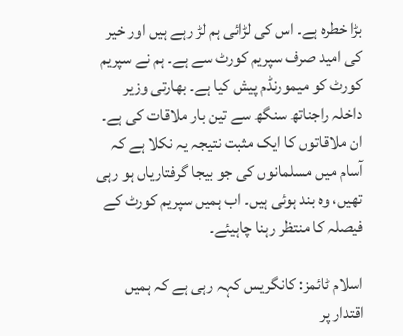بڑا خطرہ ہے۔ اس کی لڑائی ہم لڑ رہے ہیں اور خیر کی امید صرف سپریم کورٹ سے ہے۔ ہم نے سپریم کورٹ کو میمورنڈم پیش کیا ہے۔ بھارتی وزیر داخلہ راجناتھ سنگھ سے تین بار ملاقات کی ہے۔ ان ملاقاتوں کا ایک مثبت نتیجہ یہ نکلا ہے کہ آسام میں مسلمانوں کی جو بیجا گرفتاریاں ہو رہی تھیں، وہ بند ہوئی ہیں۔ اب ہمیں سپریم کورٹ کے فیصلہ کا منتظر رہنا چاہیئے۔

اسلام ٹائمز: کانگریس کہہ رہی ہے کہ ہمیں اقتدار پر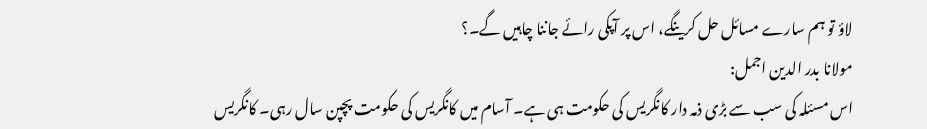لاؤ تو ہم سارے مسائل حل کرینگے، اس پر آپکی رائے جاننا چاہیں گے۔؟
مولانا بدر الدین اجمل:
اس مسئلہ کی سب سے بڑی ذمہ دار کانگریس کی حکومت ہی ہے۔ آسام میں کانگریس کی حکومت پچپن سال رہی۔ کانگریس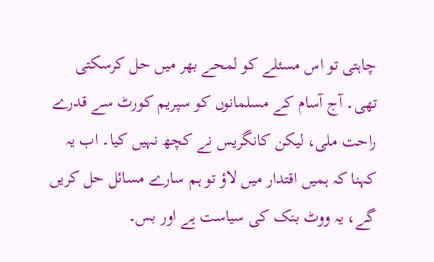چاہتی تو اس مسئلے کو لمحے بھر میں حل کرسکتی تھی۔ آج آسام کے مسلمانوں کو سپریم کورٹ سے قدرے راحت ملی، لیکن کانگریس نے کچھ نہیں کیا۔ اب یہ کہنا کہ ہمیں اقتدار میں لاؤ تو ہم سارے مسائل حل کریں گے، یہ ووٹ بنک کی سیاست ہے اور بس۔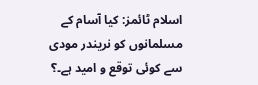اسلام ٹائمز: کیا آسام کے مسلمانوں کو نریندر مودی سے کوئی توقع و امید ہے۔؟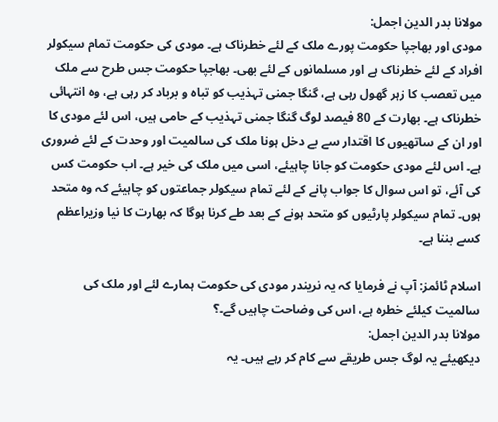مولانا بدر الدین اجمل:
مودی اور بھاجپا حکومت پورے ملک کے لئے خطرناک ہے۔ مودی کی حکومت تمام سیکولر افراد کے لئے خطرناک ہے اور مسلمانوں کے لئے بھی۔ بھاجپا حکومت جس طرح سے ملک میں تعصب کا زہر گھول رہی ہے، گنگا جمنی تہذیب کو تباہ و برباد کر رہی ہے، وہ انتہائی خطرناک ہے۔ بھارت کے 80 فیصد لوگ گنگا جمنی تہذیب کے حامی ہیں، اس لئے مودی کا اور ان کے ساتھیوں کا اقتدار سے بے دخل ہونا ملک کی سالمیت اور وحدت کے لئے ضروری ہے۔ اس لئے مودی حکومت کو جانا چاہیئے، اسی میں ملک کی خیر ہے۔ اب حکومت کس کی آئے، تو اس سوال کا جواب پانے کے لئے تمام سیکولر جماعتوں کو چاہیئے کہ وہ متحد ہوں۔ تمام سیکولر پارٹیوں کو متحد ہونے کے بعد طے کرنا ہوگا کہ بھارت کا نیا وزیراعظم کسے بننا ہے۔

اسلام ٹائمز: آپ نے فرمایا کہ یہ نریندر مودی کی حکومت ہمارے لئے اور ملک کی سالمیت کیلئے خطرہ ہے، اس کی وضاحت چاہیں گے۔؟
مولانا بدر الدین اجمل:
دیکھیئے یہ لوگ جس طریقے سے کام کر رہے ہیں۔ یہ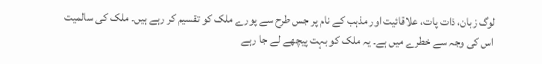لوگ زبان، ذات پات، علاقائیت اور مذہب کے نام پر جس طرح سے پورے ملک کو تقسیم کر رہے ہیں۔ ملک کی سالمیت اس کی وجہ سے خطرے میں ہے۔ یہ ملک کو بہت پیچھے لے جا رہے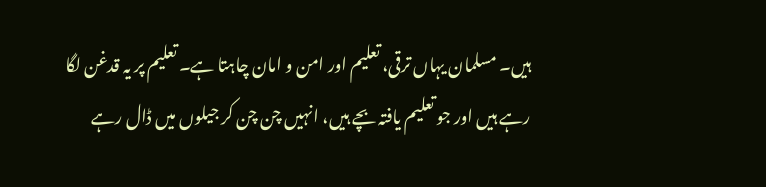ہیں۔ مسلمان یہاں ترقی، تعلیم اور امن و امان چاہتا ہے۔ تعلیم پر یہ قدغن لگا رہے ہیں اور جو تعلیم یافتہ بچے ہیں، انہیں چن چن کر جیلوں میں ڈال رہے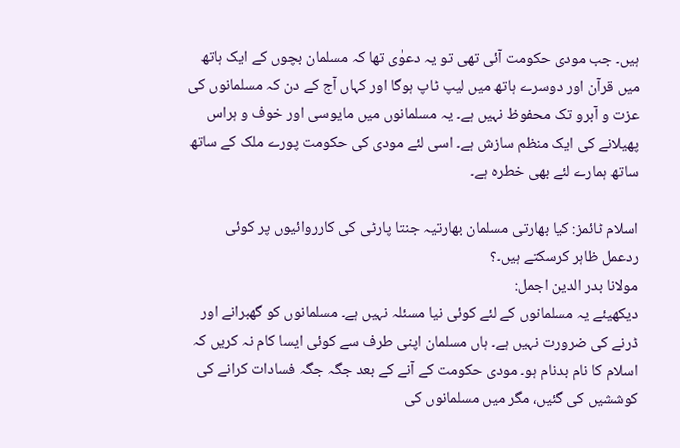ہیں۔ جب مودی حکومت آئی تھی تو یہ دعوٰی تھا کہ مسلمان بچوں کے ایک ہاتھ میں قرآن اور دوسرے ہاتھ میں لیپ ٹاپ ہوگا اور کہاں آج کے دن کہ مسلمانوں کی عزت و آبرو تک محفوظ نہیں ہے۔ یہ مسلمانوں میں مایوسی اور خوف و ہراس پھیلانے کی ایک منظم سازش ہے۔ اسی لئے مودی کی حکومت پورے ملک کے ساتھ ساتھ ہمارے لئے بھی خطرہ ہے۔

اسلام ٹائمز: کیا بھارتی مسلمان بھارتیہ جنتا پارٹی کی کارروائیوں پر کوئی ردعمل ظاہر کرسکتے ہیں۔؟
مولانا بدر الدین اجمل:
دیکھیئے یہ مسلمانوں کے لئے کوئی نیا مسئلہ نہیں ہے۔ مسلمانوں کو گھبرانے اور ڈرنے کی ضرورت نہیں ہے۔ ہاں مسلمان اپنی طرف سے کوئی ایسا کام نہ کریں کہ اسلام کا نام بدنام ہو۔ مودی حکومت کے آنے کے بعد جگہ جگہ فسادات کرانے کی کوششیں کی گئیں، مگر میں مسلمانوں کی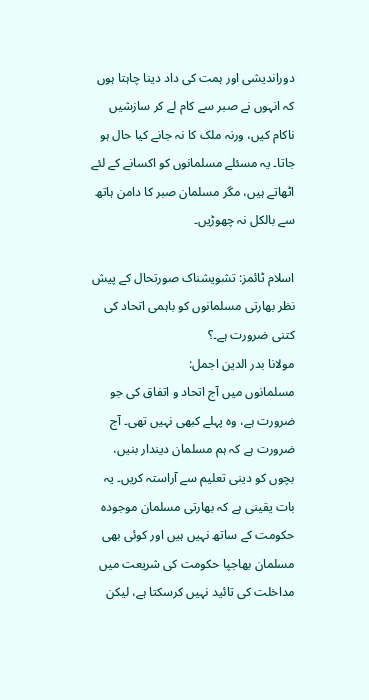دوراندیشی اور ہمت کی داد دینا چاہتا ہوں کہ انہوں نے صبر سے کام لے کر سازشیں ناکام کیں، ورنہ ملک کا نہ جانے کیا حال ہو جاتا۔ یہ مسئلے مسلمانوں کو اکسانے کے لئے اٹھاتے ہیں، مگر مسلمان صبر کا دامن ہاتھ سے بالکل نہ چھوڑیں۔

اسلام ٹائمز: تشویشناک صورتحال کے پیش نظر بھارتی مسلمانوں کو باہمی اتحاد کی کتنی ضرورت ہے۔؟
مولانا بدر الدین اجمل:
مسلمانوں میں آج اتحاد و اتفاق کی جو ضرورت ہے، وہ پہلے کبھی نہیں تھی۔ آج ضرورت ہے کہ ہم مسلمان دیندار بنیں، بچوں کو دینی تعلیم سے آراستہ کریں۔ یہ بات یقینی ہے کہ بھارتی مسلمان موجودہ حکومت کے ساتھ نہیں ہیں اور کوئی بھی مسلمان بھاجپا حکومت کی شریعت میں مداخلت کی تائید نہیں کرسکتا ہے، لیکن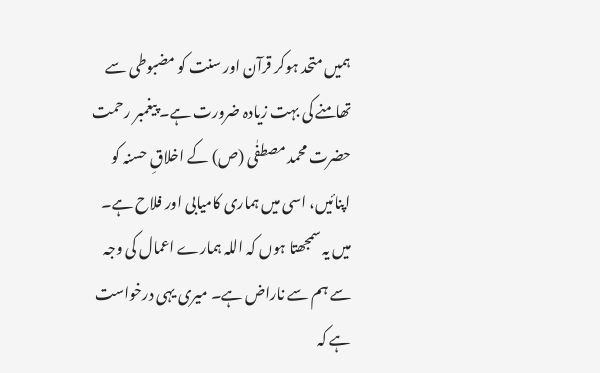ہمیں متحد ہوکر قرآن اور سنت کو مضبوطی سے تھامنے کی بہت زیادہ ضرورت ہے۔ پیغمبر رحمت حضرت محمد مصطفٰی (ص) کے اخلاقِ حسنہ کو اپنائیں، اسی میں ہماری کامیابی اور فلاح ہے۔ میں یہ سمجھتا ہوں کہ اللہ ہمارے اعمال کی وجہ سے ہم سے ناراض ہے۔ میری یہی درخواست ہے کہ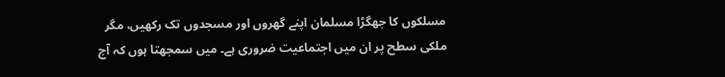مسلکوں کا جھگڑا مسلمان اپنے گھروں اور مسجدوں تک رکھیں، مگر ملکی سطح پر ان میں اجتماعیت ضروری ہے۔ میں سمجھتا ہوں کہ آج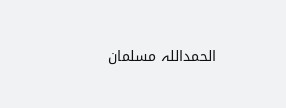الحمداللہ مسلمان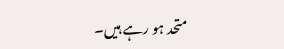متحد ہو رہے ہیں۔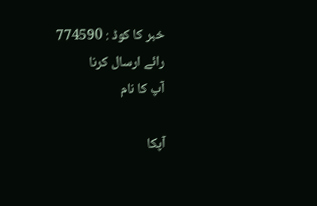خبر کا کوڈ : 774590
رائے ارسال کرنا
آپ کا نام

آپکا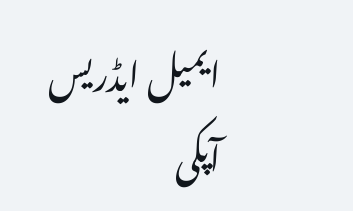ایمیل ایڈریس
آپکی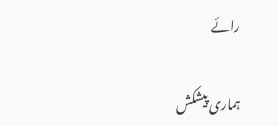رائے

ہماری پیشکش